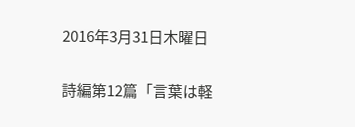2016年3月31日木曜日

詩編第12篇「言葉は軽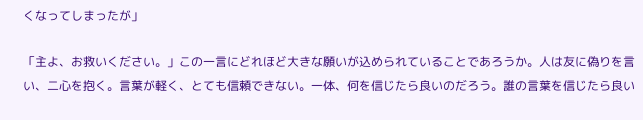くなってしまったが」

「主よ、お救いください。」この一言にどれほど大きな願いが込められていることであろうか。人は友に偽りを言い、二心を抱く。言葉が軽く、とても信頼できない。一体、何を信じたら良いのだろう。誰の言葉を信じたら良い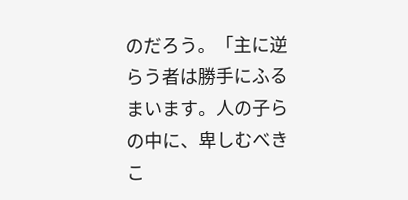のだろう。「主に逆らう者は勝手にふるまいます。人の子らの中に、卑しむべきこ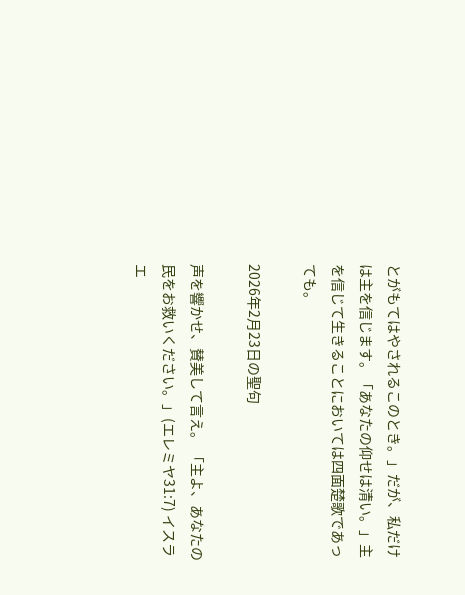とがもてはやされるこのとき。」だが、私だけは主を信じます。「あなたの仰せは清い。」主を信じて生きることにおいては四面楚歌であっても。

2026年2月23日の聖句

声を響かせ、賛美して言え。 「主よ、あなたの民をお救いください。」(エレミヤ31:7) イスラエ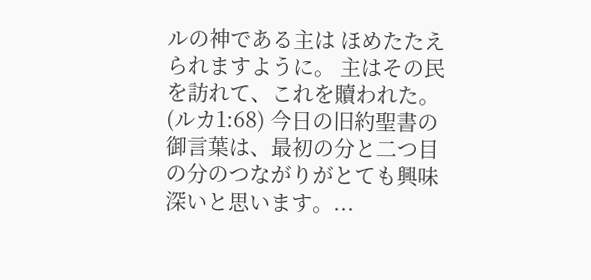ルの神である主は ほめたたえられますように。 主はその民を訪れて、これを贖われた。(ルカ1:68) 今日の旧約聖書の御言葉は、最初の分と二つ目の分のつながりがとても興味深いと思います。...